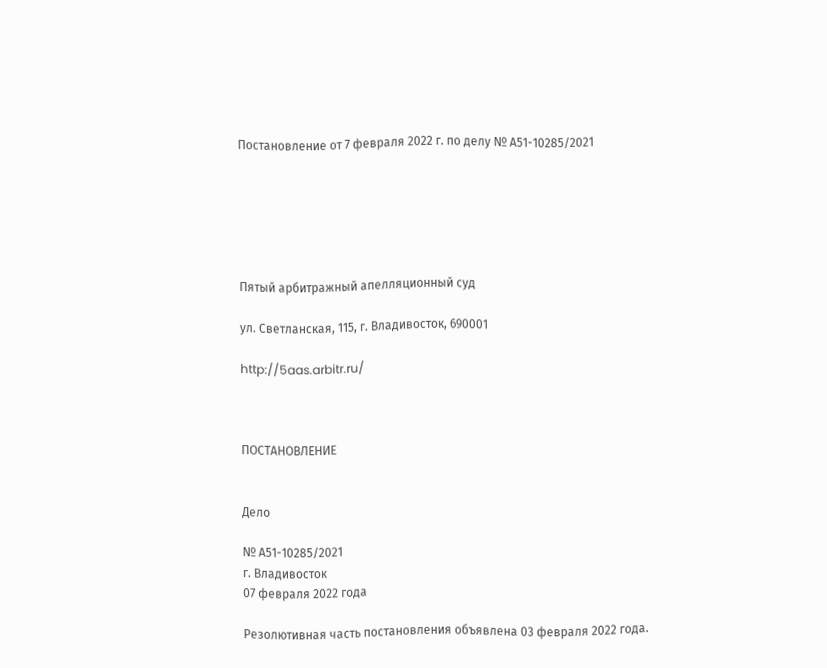Постановление от 7 февраля 2022 г. по делу № А51-10285/2021






Пятый арбитражный апелляционный суд

ул. Светланская, 115, г. Владивосток, 690001

http://5aas.arbitr.ru/



ПОСТАНОВЛЕНИЕ


Дело

№ А51-10285/2021
г. Владивосток
07 февраля 2022 года

Резолютивная часть постановления объявлена 03 февраля 2022 года.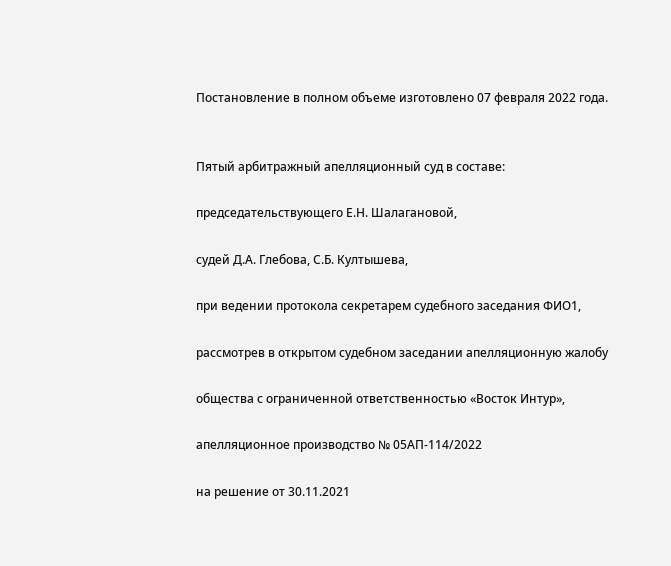Постановление в полном объеме изготовлено 07 февраля 2022 года.


Пятый арбитражный апелляционный суд в составе:

председательствующего Е.Н. Шалагановой,

судей Д.А. Глебова, С.Б. Култышева,

при ведении протокола секретарем судебного заседания ФИО1,

рассмотрев в открытом судебном заседании апелляционную жалобу

общества с ограниченной ответственностью «Восток Интур»,

апелляционное производство № 05АП-114/2022

на решение от 30.11.2021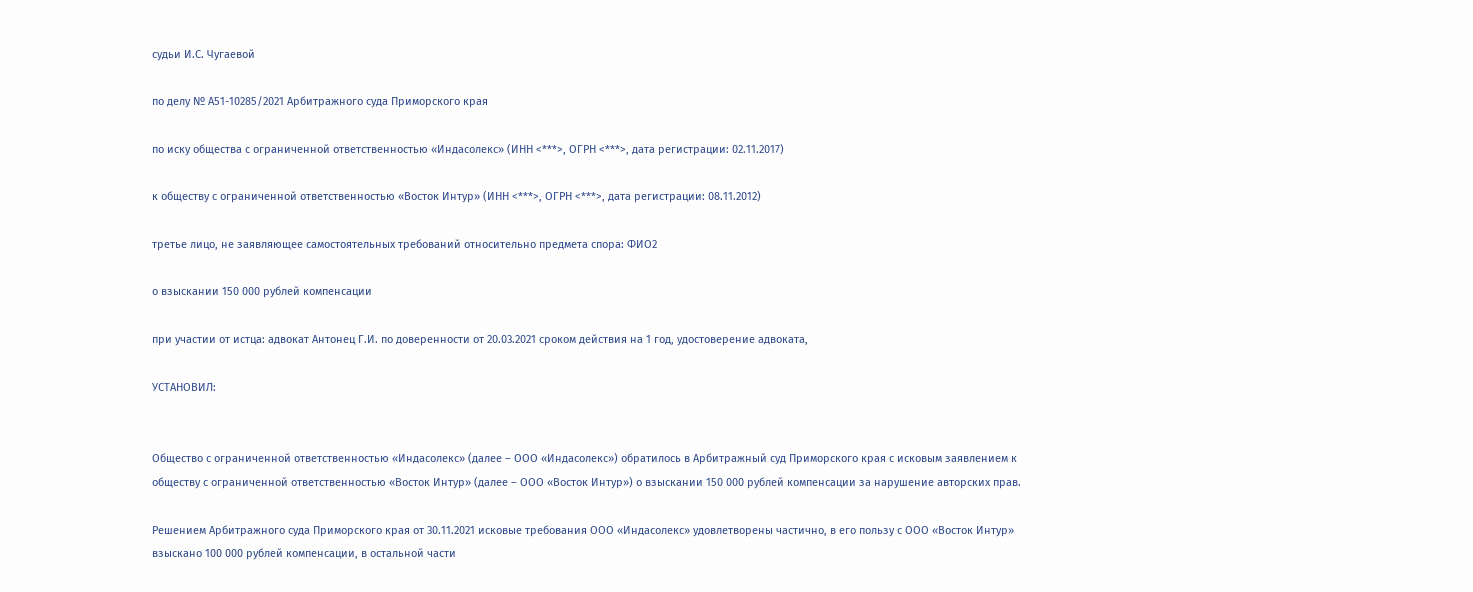судьи И.С. Чугаевой

по делу № А51-10285/2021 Арбитражного суда Приморского края

по иску общества с ограниченной ответственностью «Индасолекс» (ИНН <***>, ОГРН <***>, дата регистрации: 02.11.2017)

к обществу с ограниченной ответственностью «Восток Интур» (ИНН <***>, ОГРН <***>, дата регистрации: 08.11.2012)

третье лицо, не заявляющее самостоятельных требований относительно предмета спора: ФИО2

о взыскании 150 000 рублей компенсации

при участии от истца: адвокат Антонец Г.И. по доверенности от 20.03.2021 сроком действия на 1 год, удостоверение адвоката,

УСТАНОВИЛ:


Общество с ограниченной ответственностью «Индасолекс» (далее – ООО «Индасолекс») обратилось в Арбитражный суд Приморского края с исковым заявлением к обществу с ограниченной ответственностью «Восток Интур» (далее – ООО «Восток Интур») о взыскании 150 000 рублей компенсации за нарушение авторских прав.

Решением Арбитражного суда Приморского края от 30.11.2021 исковые требования ООО «Индасолекс» удовлетворены частично, в его пользу с ООО «Восток Интур» взыскано 100 000 рублей компенсации, в остальной части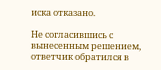иска отказано.

Не согласившись с вынесенным решением, ответчик обратился в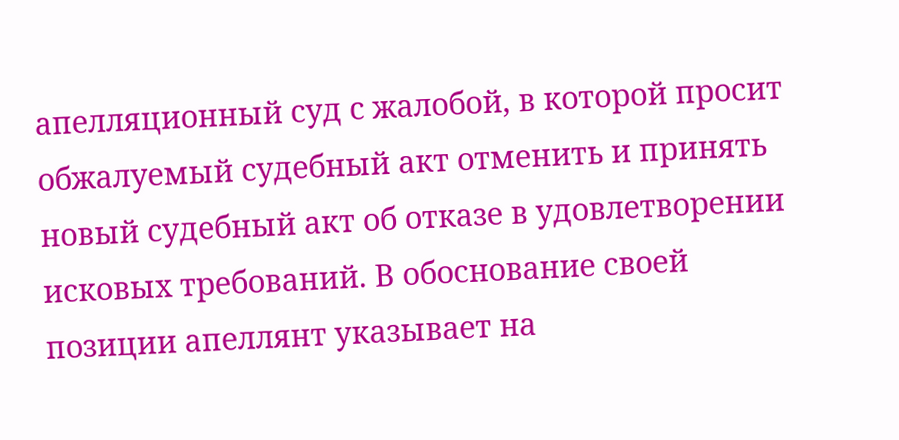апелляционный суд с жалобой, в которой просит обжалуемый судебный акт отменить и принять новый судебный акт об отказе в удовлетворении исковых требований. В обоснование своей позиции апеллянт указывает на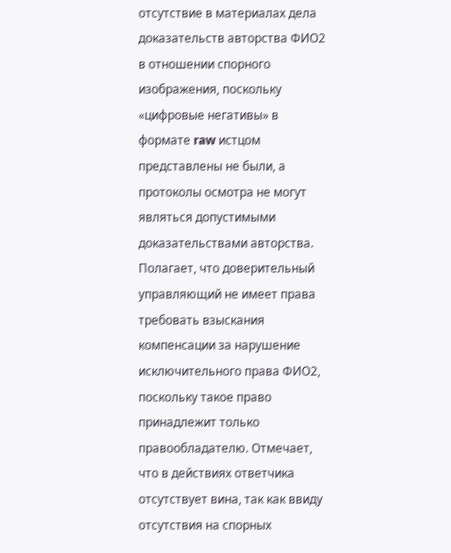отсутствие в материалах дела доказательств авторства ФИО2 в отношении спорного изображения, поскольку «цифровые негативы» в формате raw истцом представлены не были, а протоколы осмотра не могут являться допустимыми доказательствами авторства. Полагает, что доверительный управляющий не имеет права требовать взыскания компенсации за нарушение исключительного права ФИО2, поскольку такое право принадлежит только правообладателю. Отмечает, что в действиях ответчика отсутствует вина, так как ввиду отсутствия на спорных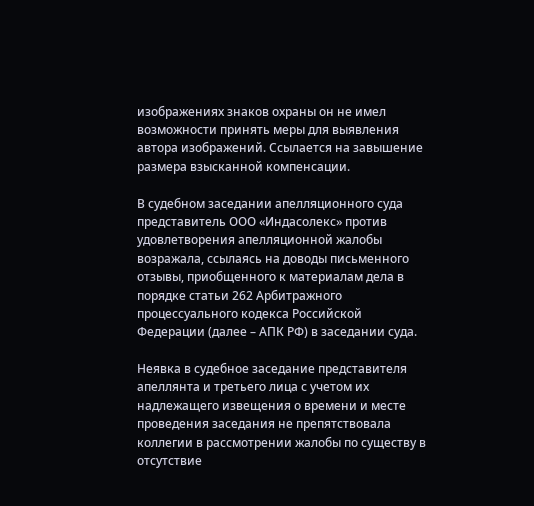изображениях знаков охраны он не имел возможности принять меры для выявления автора изображений. Ссылается на завышение размера взысканной компенсации.

В судебном заседании апелляционного суда представитель ООО «Индасолекс» против удовлетворения апелляционной жалобы возражала, ссылаясь на доводы письменного отзывы, приобщенного к материалам дела в порядке статьи 262 Арбитражного процессуального кодекса Российской Федерации (далее – АПК РФ) в заседании суда.

Неявка в судебное заседание представителя апеллянта и третьего лица с учетом их надлежащего извещения о времени и месте проведения заседания не препятствовала коллегии в рассмотрении жалобы по существу в отсутствие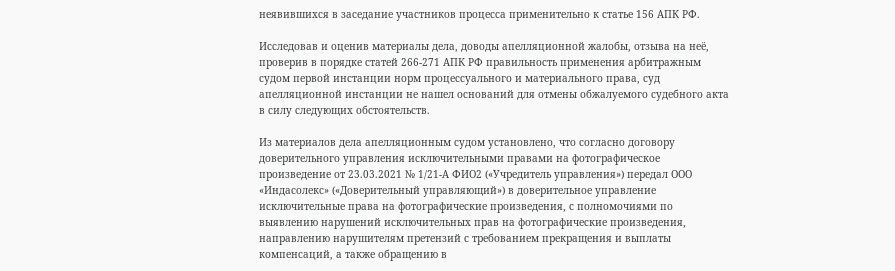неявившихся в заседание участников процесса применительно к статье 156 АПК РФ.

Исследовав и оценив материалы дела, доводы апелляционной жалобы, отзыва на неё, проверив в порядке статей 266-271 АПК РФ правильность применения арбитражным судом первой инстанции норм процессуального и материального права, суд апелляционной инстанции не нашел оснований для отмены обжалуемого судебного акта в силу следующих обстоятельств.

Из материалов дела апелляционным судом установлено, что согласно договору доверительного управления исключительными правами на фотографическое произведение от 23.03.2021 № 1/21-А ФИО2 («Учредитель управления») передал ООО «Индасолекс» («Доверительный управляющий») в доверительное управление исключительные права на фотографические произведения, с полномочиями по выявлению нарушений исключительных прав на фотографические произведения, направлению нарушителям претензий с требованием прекращения и выплаты компенсаций, а также обращению в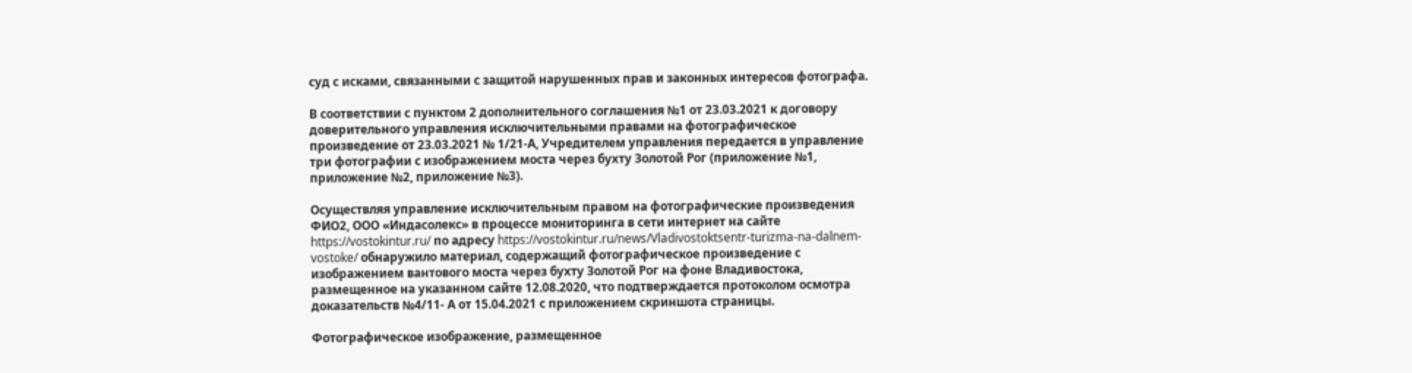суд с исками, связанными с защитой нарушенных прав и законных интересов фотографа.

В соответствии с пунктом 2 дополнительного соглашения №1 от 23.03.2021 к договору доверительного управления исключительными правами на фотографическое произведение от 23.03.2021 № 1/21-А, Учредителем управления передается в управление три фотографии с изображением моста через бухту Золотой Рог (приложение №1, приложение №2, приложение №3).

Осуществляя управление исключительным правом на фотографические произведения ФИО2, ООО «Индасолекс» в процессе мониторинга в сети интернет на сайте https://vostokintur.ru/ по адресу https://vostokintur.ru/news/Vladivostoktsentr-turizma-na-dalnem-vostoke/ обнаружило материал, содержащий фотографическое произведение с изображением вантового моста через бухту Золотой Рог на фоне Владивостока, размещенное на указанном сайте 12.08.2020, что подтверждается протоколом осмотра доказательств №4/11- А от 15.04.2021 с приложением скриншота страницы.

Фотографическое изображение, размещенное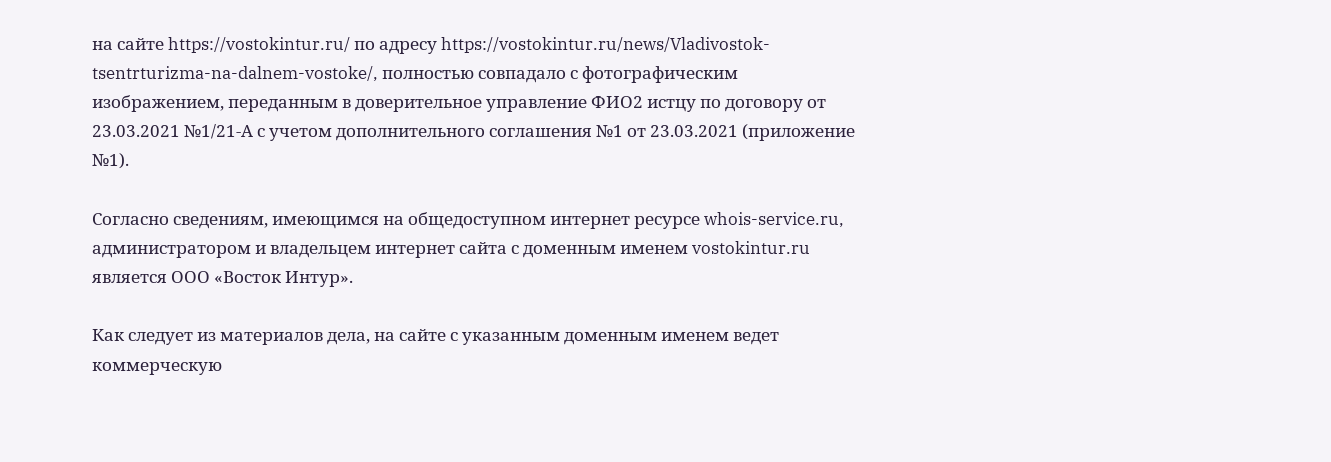на сайте https://vostokintur.ru/ по адресу https://vostokintur.ru/news/Vladivostok-tsentrturizma-na-dalnem-vostoke/, полностью совпадало с фотографическим изображением, переданным в доверительное управление ФИО2 истцу по договору от 23.03.2021 №1/21-А с учетом дополнительного соглашения №1 от 23.03.2021 (приложение №1).

Согласно сведениям, имеющимся на общедоступном интернет ресурсе whois-service.ru, администратором и владельцем интернет сайта с доменным именем vostokintur.ru является ООО «Восток Интур».

Как следует из материалов дела, на сайте с указанным доменным именем ведет коммерческую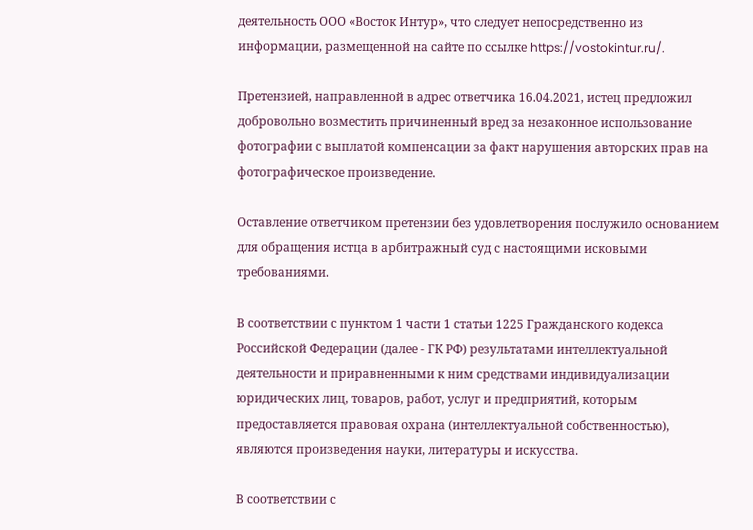деятельность ООО «Восток Интур», что следует непосредственно из информации, размещенной на сайте по ссылке https://vostokintur.ru/.

Претензией, направленной в адрес ответчика 16.04.2021, истец предложил добровольно возместить причиненный вред за незаконное использование фотографии с выплатой компенсации за факт нарушения авторских прав на фотографическое произведение.

Оставление ответчиком претензии без удовлетворения послужило основанием для обращения истца в арбитражный суд с настоящими исковыми требованиями.

В соответствии с пунктом 1 части 1 статьи 1225 Гражданского кодекса Российской Федерации (далее - ГК РФ) результатами интеллектуальной деятельности и приравненными к ним средствами индивидуализации юридических лиц, товаров, работ, услуг и предприятий, которым предоставляется правовая охрана (интеллектуальной собственностью), являются произведения науки, литературы и искусства.

В соответствии с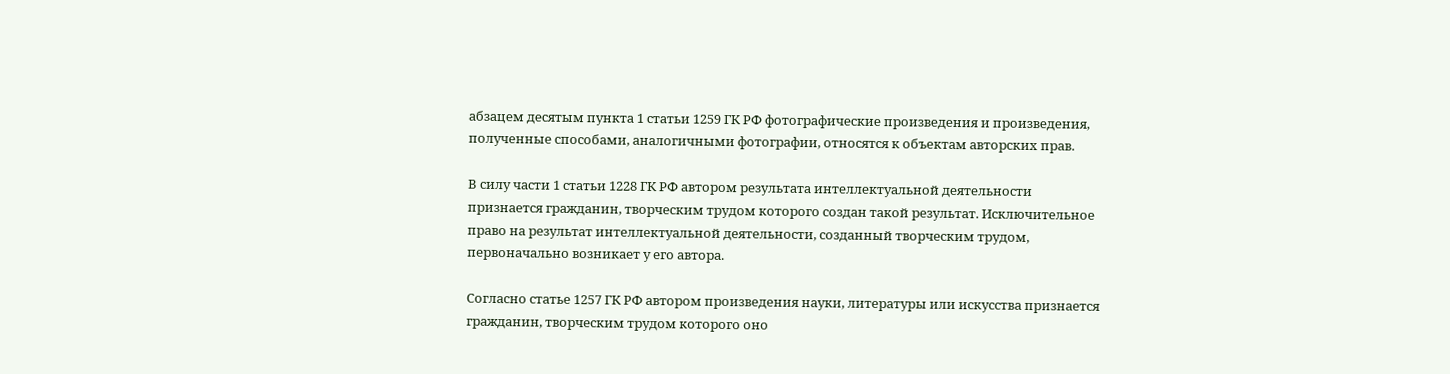абзацем десятым пункта 1 статьи 1259 ГК РФ фотографические произведения и произведения, полученные способами, аналогичными фотографии, относятся к объектам авторских прав.

В силу части 1 статьи 1228 ГК РФ автором результата интеллектуальной деятельности признается гражданин, творческим трудом которого создан такой результат. Исключительное право на результат интеллектуальной деятельности, созданный творческим трудом, первоначально возникает у его автора.

Согласно статье 1257 ГК РФ автором произведения науки, литературы или искусства признается гражданин, творческим трудом которого оно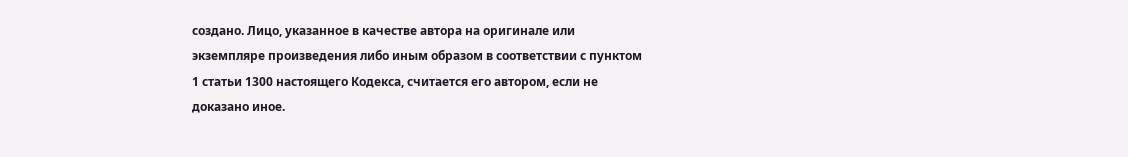создано. Лицо, указанное в качестве автора на оригинале или экземпляре произведения либо иным образом в соответствии с пунктом 1 статьи 1300 настоящего Кодекса, считается его автором, если не доказано иное.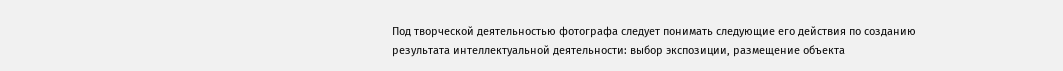Под творческой деятельностью фотографа следует понимать следующие его действия по созданию результата интеллектуальной деятельности: выбор экспозиции, размещение объекта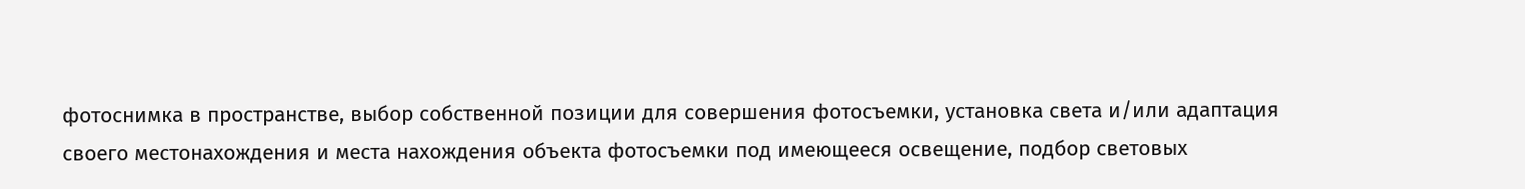фотоснимка в пространстве, выбор собственной позиции для совершения фотосъемки, установка света и/или адаптация своего местонахождения и места нахождения объекта фотосъемки под имеющееся освещение, подбор световых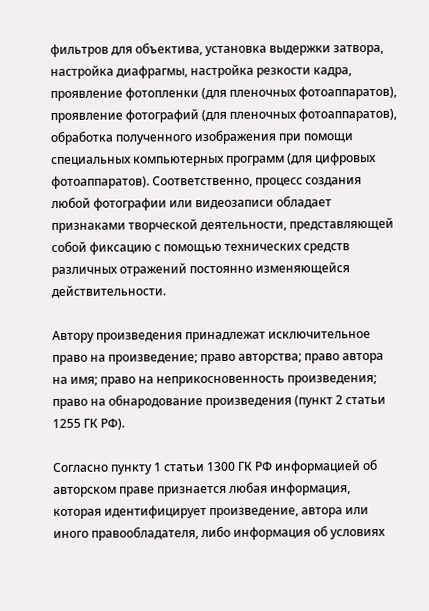фильтров для объектива, установка выдержки затвора, настройка диафрагмы, настройка резкости кадра, проявление фотопленки (для пленочных фотоаппаратов), проявление фотографий (для пленочных фотоаппаратов), обработка полученного изображения при помощи специальных компьютерных программ (для цифровых фотоаппаратов). Соответственно, процесс создания любой фотографии или видеозаписи обладает признаками творческой деятельности, представляющей собой фиксацию с помощью технических средств различных отражений постоянно изменяющейся действительности.

Автору произведения принадлежат исключительное право на произведение; право авторства; право автора на имя; право на неприкосновенность произведения; право на обнародование произведения (пункт 2 статьи 1255 ГК РФ).

Согласно пункту 1 статьи 1300 ГК РФ информацией об авторском праве признается любая информация, которая идентифицирует произведение, автора или иного правообладателя, либо информация об условиях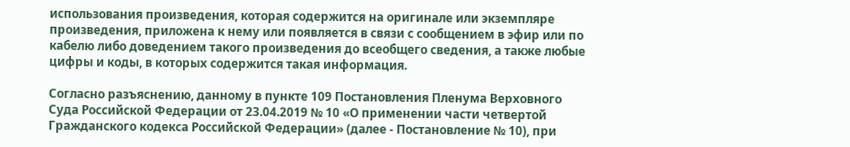использования произведения, которая содержится на оригинале или экземпляре произведения, приложена к нему или появляется в связи с сообщением в эфир или по кабелю либо доведением такого произведения до всеобщего сведения, а также любые цифры и коды, в которых содержится такая информация.

Согласно разъяснению, данному в пункте 109 Постановления Пленума Верховного Суда Российской Федерации от 23.04.2019 № 10 «О применении части четвертой Гражданского кодекса Российской Федерации» (далее - Постановление № 10), при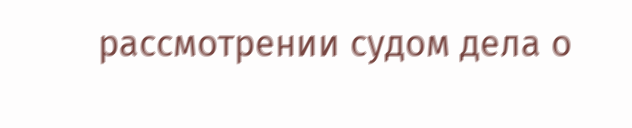рассмотрении судом дела о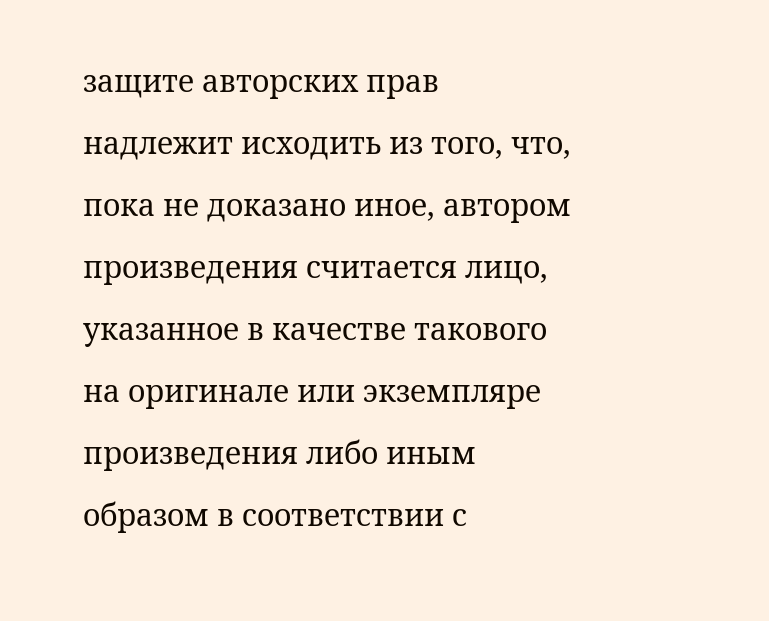защите авторских прав надлежит исходить из того, что, пока не доказано иное, автором произведения считается лицо, указанное в качестве такового на оригинале или экземпляре произведения либо иным образом в соответствии с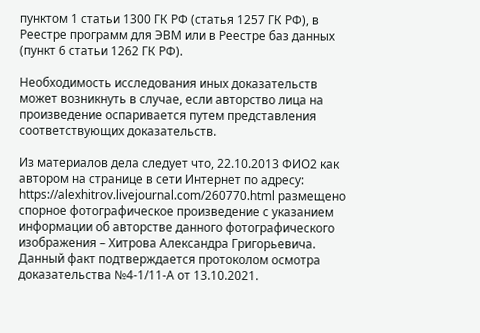пунктом 1 статьи 1300 ГК РФ (статья 1257 ГК РФ), в Реестре программ для ЭВМ или в Реестре баз данных (пункт 6 статьи 1262 ГК РФ).

Необходимость исследования иных доказательств может возникнуть в случае, если авторство лица на произведение оспаривается путем представления соответствующих доказательств.

Из материалов дела следует что, 22.10.2013 ФИО2 как автором на странице в сети Интернет по адресу: https://alexhitrov.livejournal.com/260770.html размещено спорное фотографическое произведение с указанием информации об авторстве данного фотографического изображения – Хитрова Александра Григорьевича. Данный факт подтверждается протоколом осмотра доказательства №4-1/11-А от 13.10.2021.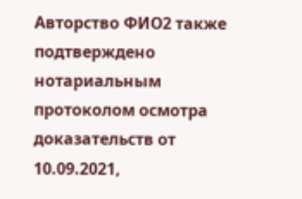Авторство ФИО2 также подтверждено нотариальным протоколом осмотра доказательств от 10.09.2021,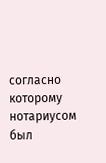согласно которому нотариусом был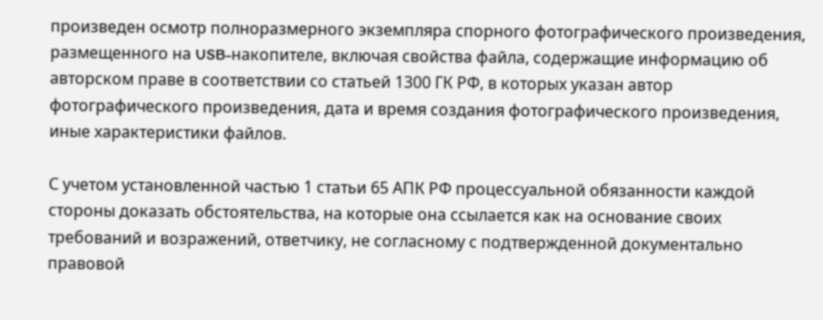произведен осмотр полноразмерного экземпляра спорного фотографического произведения, размещенного на USB-накопителе, включая свойства файла, содержащие информацию об авторском праве в соответствии со статьей 1300 ГК РФ, в которых указан автор фотографического произведения, дата и время создания фотографического произведения, иные характеристики файлов.

С учетом установленной частью 1 статьи 65 АПК РФ процессуальной обязанности каждой стороны доказать обстоятельства, на которые она ссылается как на основание своих требований и возражений, ответчику, не согласному с подтвержденной документально правовой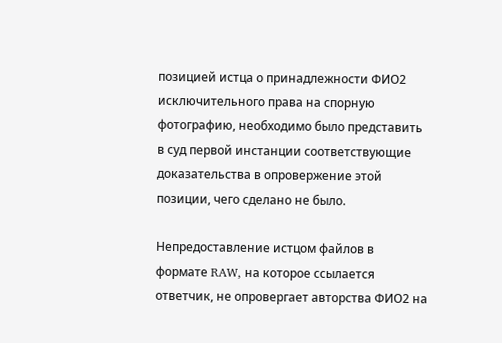позицией истца о принадлежности ФИО2 исключительного права на спорную фотографию, необходимо было представить в суд первой инстанции соответствующие доказательства в опровержение этой позиции, чего сделано не было.

Непредоставление истцом файлов в формате RAW, на которое ссылается ответчик, не опровергает авторства ФИО2 на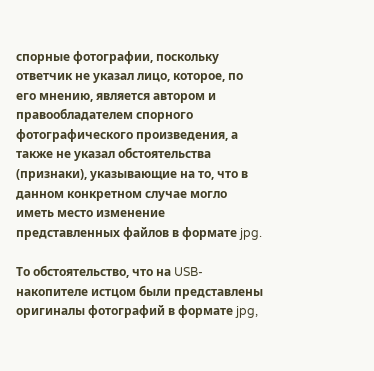спорные фотографии, поскольку ответчик не указал лицо, которое, по его мнению, является автором и правообладателем спорного фотографического произведения, а также не указал обстоятельства (признаки), указывающие на то, что в данном конкретном случае могло иметь место изменение представленных файлов в формате jpg.

То обстоятельство, что на USB-накопителе истцом были представлены оригиналы фотографий в формате jpg,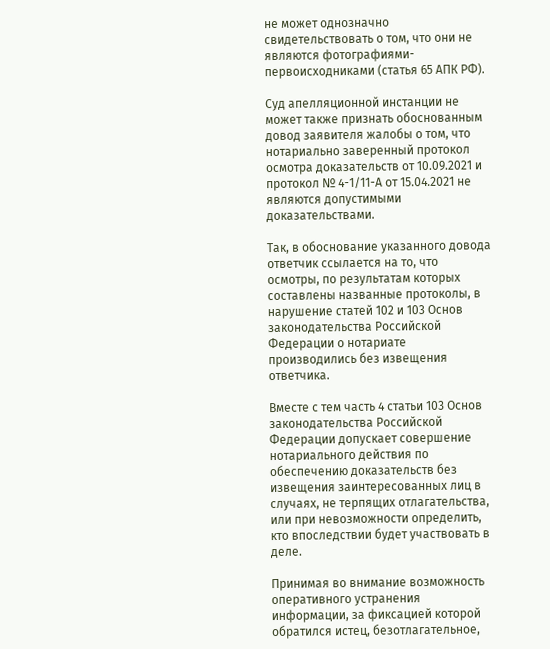не может однозначно свидетельствовать о том, что они не являются фотографиями-первоисходниками (статья 65 АПК РФ).

Суд апелляционной инстанции не может также признать обоснованным довод заявителя жалобы о том, что нотариально заверенный протокол осмотра доказательств от 10.09.2021 и протокол № 4-1/11-А от 15.04.2021 не являются допустимыми доказательствами.

Так, в обоснование указанного довода ответчик ссылается на то, что осмотры, по результатам которых составлены названные протоколы, в нарушение статей 102 и 103 Основ законодательства Российской Федерации о нотариате производились без извещения ответчика.

Вместе с тем часть 4 статьи 103 Основ законодательства Российской Федерации допускает совершение нотариального действия по обеспечению доказательств без извещения заинтересованных лиц в случаях, не терпящих отлагательства, или при невозможности определить, кто впоследствии будет участвовать в деле.

Принимая во внимание возможность оперативного устранения информации, за фиксацией которой обратился истец, безотлагательное,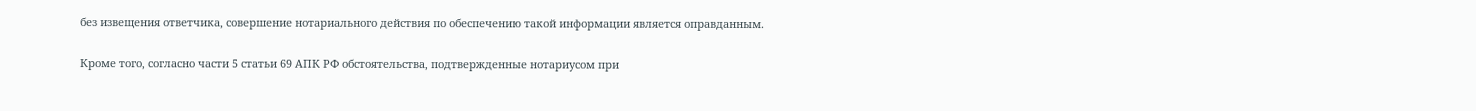без извещения ответчика, совершение нотариального действия по обеспечению такой информации является оправданным.

Кроме того, согласно части 5 статьи 69 АПК РФ обстоятельства, подтвержденные нотариусом при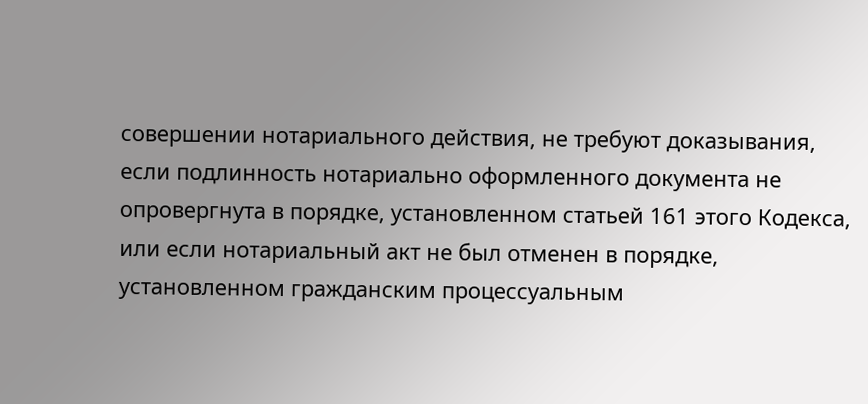совершении нотариального действия, не требуют доказывания, если подлинность нотариально оформленного документа не опровергнута в порядке, установленном статьей 161 этого Кодекса, или если нотариальный акт не был отменен в порядке, установленном гражданским процессуальным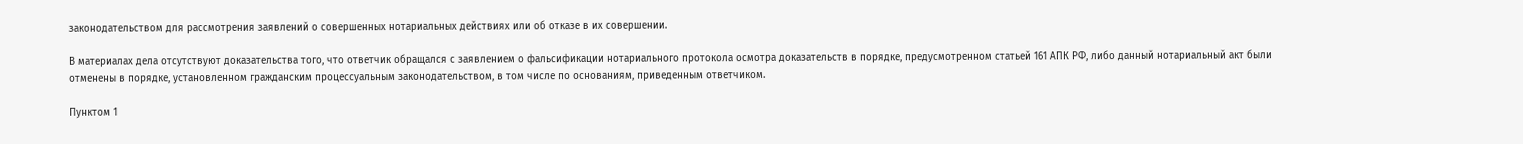законодательством для рассмотрения заявлений о совершенных нотариальных действиях или об отказе в их совершении.

В материалах дела отсутствуют доказательства того, что ответчик обращался с заявлением о фальсификации нотариального протокола осмотра доказательств в порядке, предусмотренном статьей 161 АПК РФ, либо данный нотариальный акт были отменены в порядке, установленном гражданским процессуальным законодательством, в том числе по основаниям, приведенным ответчиком.

Пунктом 1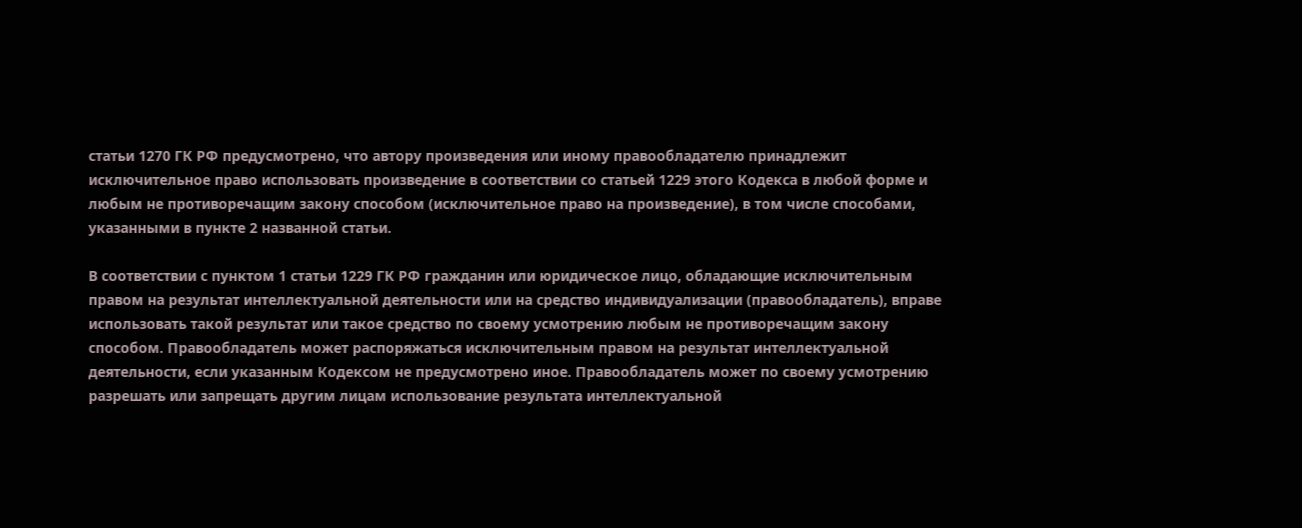статьи 1270 ГК РФ предусмотрено, что автору произведения или иному правообладателю принадлежит исключительное право использовать произведение в соответствии со статьей 1229 этого Кодекса в любой форме и любым не противоречащим закону способом (исключительное право на произведение), в том числе способами, указанными в пункте 2 названной статьи.

В соответствии с пунктом 1 статьи 1229 ГК РФ гражданин или юридическое лицо, обладающие исключительным правом на результат интеллектуальной деятельности или на средство индивидуализации (правообладатель), вправе использовать такой результат или такое средство по своему усмотрению любым не противоречащим закону способом. Правообладатель может распоряжаться исключительным правом на результат интеллектуальной деятельности, если указанным Кодексом не предусмотрено иное. Правообладатель может по своему усмотрению разрешать или запрещать другим лицам использование результата интеллектуальной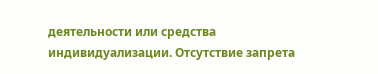деятельности или средства индивидуализации. Отсутствие запрета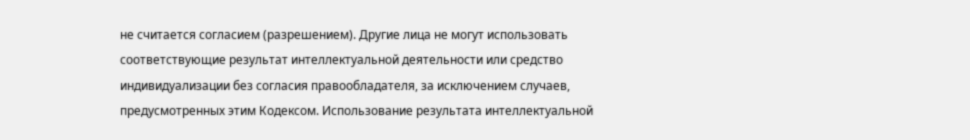не считается согласием (разрешением). Другие лица не могут использовать соответствующие результат интеллектуальной деятельности или средство индивидуализации без согласия правообладателя, за исключением случаев, предусмотренных этим Кодексом. Использование результата интеллектуальной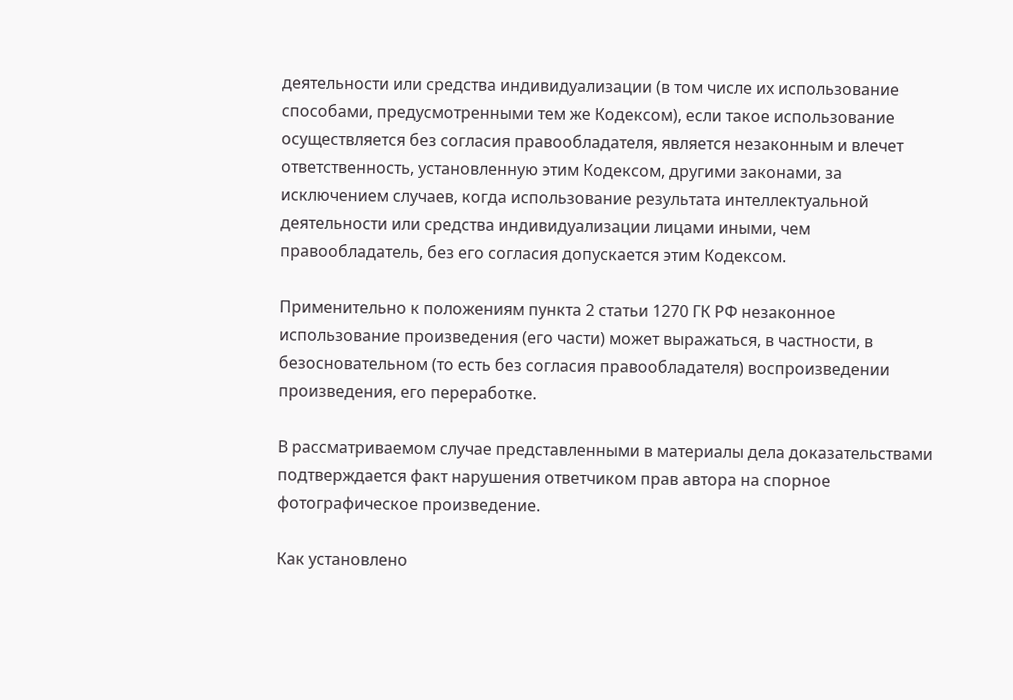деятельности или средства индивидуализации (в том числе их использование способами, предусмотренными тем же Кодексом), если такое использование осуществляется без согласия правообладателя, является незаконным и влечет ответственность, установленную этим Кодексом, другими законами, за исключением случаев, когда использование результата интеллектуальной деятельности или средства индивидуализации лицами иными, чем правообладатель, без его согласия допускается этим Кодексом.

Применительно к положениям пункта 2 статьи 1270 ГК РФ незаконное использование произведения (его части) может выражаться, в частности, в безосновательном (то есть без согласия правообладателя) воспроизведении произведения, его переработке.

В рассматриваемом случае представленными в материалы дела доказательствами подтверждается факт нарушения ответчиком прав автора на спорное фотографическое произведение.

Как установлено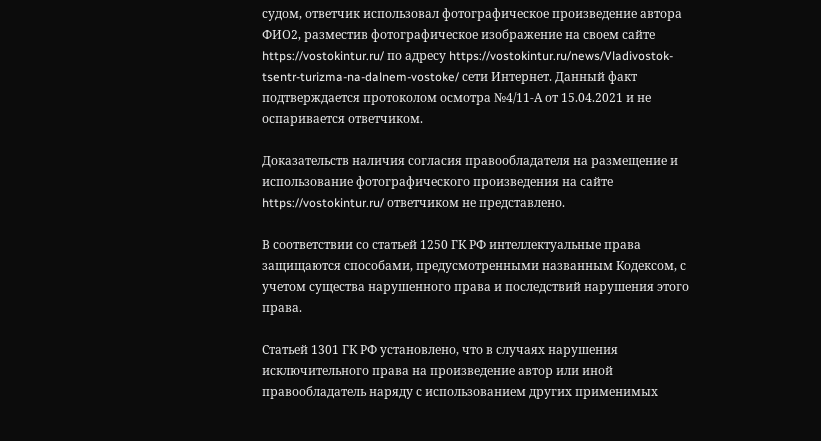судом, ответчик использовал фотографическое произведение автора ФИО2, разместив фотографическое изображение на своем сайте https://vostokintur.ru/ по адресу https://vostokintur.ru/news/Vladivostok-tsentr-turizma-na-dalnem-vostoke/ сети Интернет. Данный факт подтверждается протоколом осмотра №4/11-А от 15.04.2021 и не оспаривается ответчиком.

Доказательств наличия согласия правообладателя на размещение и использование фотографического произведения на сайте https://vostokintur.ru/ ответчиком не представлено.

В соответствии со статьей 1250 ГК РФ интеллектуальные права защищаются способами, предусмотренными названным Кодексом, с учетом существа нарушенного права и последствий нарушения этого права.

Статьей 1301 ГК РФ установлено, что в случаях нарушения исключительного права на произведение автор или иной правообладатель наряду с использованием других применимых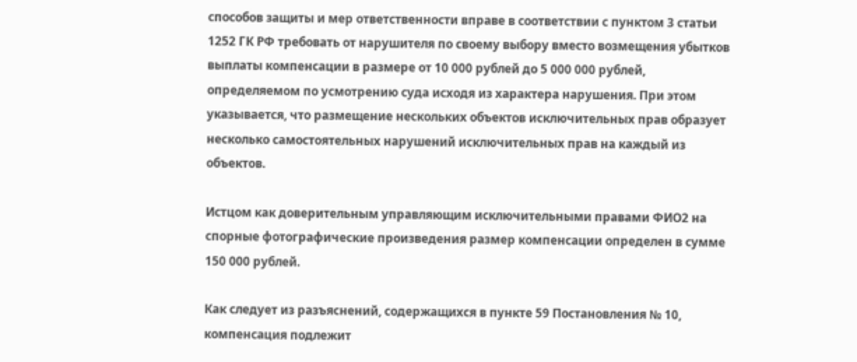способов защиты и мер ответственности вправе в соответствии с пунктом 3 статьи 1252 ГК РФ требовать от нарушителя по своему выбору вместо возмещения убытков выплаты компенсации в размере от 10 000 рублей до 5 000 000 рублей, определяемом по усмотрению суда исходя из характера нарушения. При этом указывается, что размещение нескольких объектов исключительных прав образует несколько самостоятельных нарушений исключительных прав на каждый из объектов.

Истцом как доверительным управляющим исключительными правами ФИО2 на спорные фотографические произведения размер компенсации определен в сумме 150 000 рублей.

Как следует из разъяснений, содержащихся в пункте 59 Постановления № 10, компенсация подлежит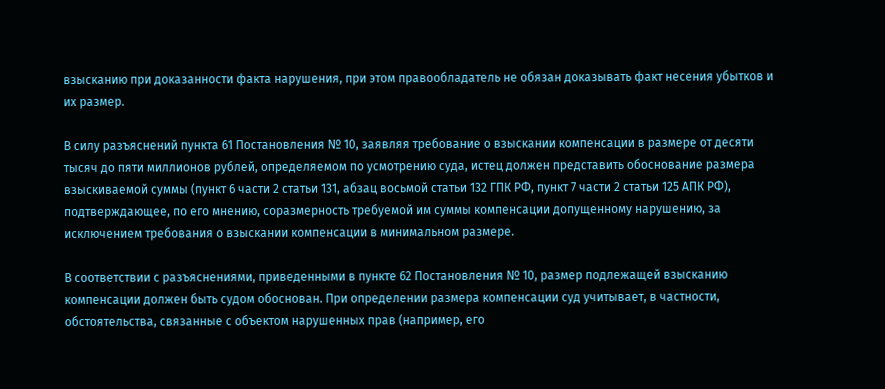взысканию при доказанности факта нарушения, при этом правообладатель не обязан доказывать факт несения убытков и их размер.

В силу разъяснений пункта 61 Постановления № 10, заявляя требование о взыскании компенсации в размере от десяти тысяч до пяти миллионов рублей, определяемом по усмотрению суда, истец должен представить обоснование размера взыскиваемой суммы (пункт 6 части 2 статьи 131, абзац восьмой статьи 132 ГПК РФ, пункт 7 части 2 статьи 125 АПК РФ), подтверждающее, по его мнению, соразмерность требуемой им суммы компенсации допущенному нарушению, за исключением требования о взыскании компенсации в минимальном размере.

В соответствии с разъяснениями, приведенными в пункте 62 Постановления № 10, размер подлежащей взысканию компенсации должен быть судом обоснован. При определении размера компенсации суд учитывает, в частности, обстоятельства, связанные с объектом нарушенных прав (например, его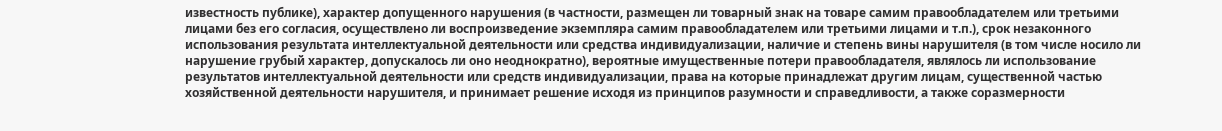известность публике), характер допущенного нарушения (в частности, размещен ли товарный знак на товаре самим правообладателем или третьими лицами без его согласия, осуществлено ли воспроизведение экземпляра самим правообладателем или третьими лицами и т.п.), срок незаконного использования результата интеллектуальной деятельности или средства индивидуализации, наличие и степень вины нарушителя (в том числе носило ли нарушение грубый характер, допускалось ли оно неоднократно), вероятные имущественные потери правообладателя, являлось ли использование результатов интеллектуальной деятельности или средств индивидуализации, права на которые принадлежат другим лицам, существенной частью хозяйственной деятельности нарушителя, и принимает решение исходя из принципов разумности и справедливости, а также соразмерности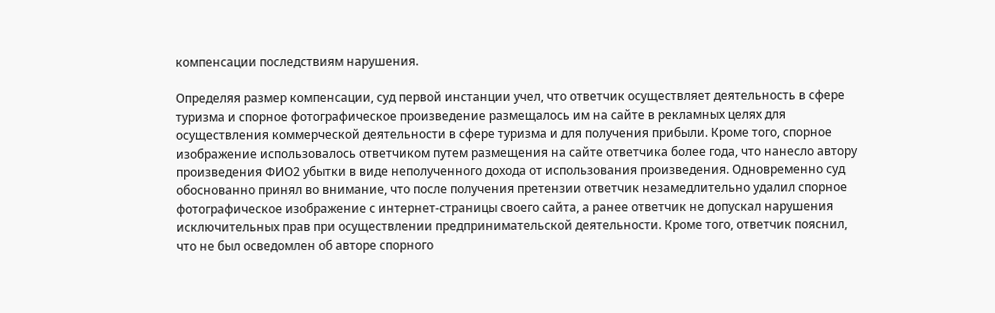компенсации последствиям нарушения.

Определяя размер компенсации, суд первой инстанции учел, что ответчик осуществляет деятельность в сфере туризма и спорное фотографическое произведение размещалось им на сайте в рекламных целях для осуществления коммерческой деятельности в сфере туризма и для получения прибыли. Кроме того, спорное изображение использовалось ответчиком путем размещения на сайте ответчика более года, что нанесло автору произведения ФИО2 убытки в виде неполученного дохода от использования произведения. Одновременно суд обоснованно принял во внимание, что после получения претензии ответчик незамедлительно удалил спорное фотографическое изображение с интернет-страницы своего сайта, а ранее ответчик не допускал нарушения исключительных прав при осуществлении предпринимательской деятельности. Кроме того, ответчик пояснил, что не был осведомлен об авторе спорного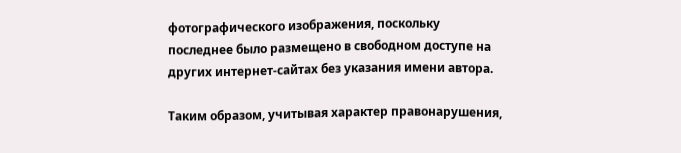фотографического изображения, поскольку последнее было размещено в свободном доступе на других интернет-сайтах без указания имени автора.

Таким образом, учитывая характер правонарушения,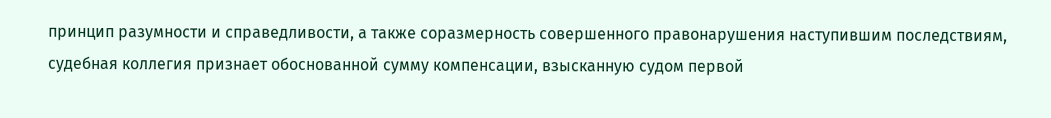принцип разумности и справедливости, а также соразмерность совершенного правонарушения наступившим последствиям, судебная коллегия признает обоснованной сумму компенсации, взысканную судом первой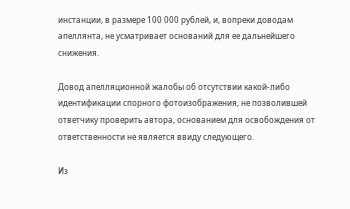инстанции, в размере 100 000 рублей, и, вопреки доводам апеллянта, не усматривает оснований для ее дальнейшего снижения.

Довод апелляционной жалобы об отсутствии какой-либо идентификации спорного фотоизображения, не позволившей ответчику проверить автора, основанием для освобождения от ответственности не является ввиду следующего.

Из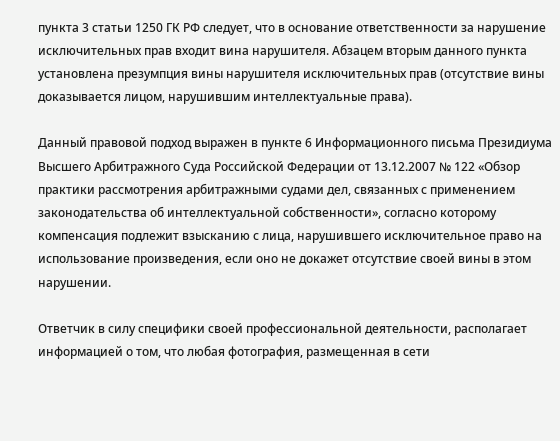пункта 3 статьи 1250 ГК РФ следует, что в основание ответственности за нарушение исключительных прав входит вина нарушителя. Абзацем вторым данного пункта установлена презумпция вины нарушителя исключительных прав (отсутствие вины доказывается лицом, нарушившим интеллектуальные права).

Данный правовой подход выражен в пункте 6 Информационного письма Президиума Высшего Арбитражного Суда Российской Федерации от 13.12.2007 № 122 «Обзор практики рассмотрения арбитражными судами дел, связанных с применением законодательства об интеллектуальной собственности», согласно которому компенсация подлежит взысканию с лица, нарушившего исключительное право на использование произведения, если оно не докажет отсутствие своей вины в этом нарушении.

Ответчик в силу специфики своей профессиональной деятельности, располагает информацией о том, что любая фотография, размещенная в сети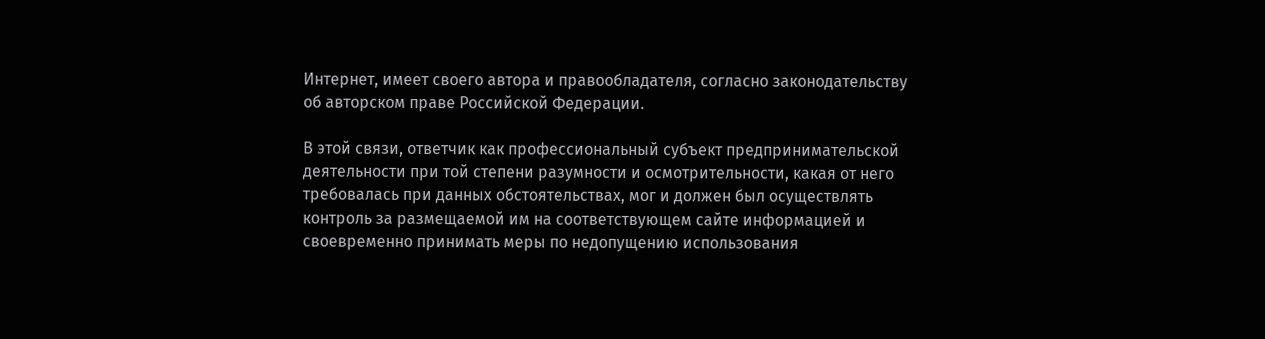Интернет, имеет своего автора и правообладателя, согласно законодательству об авторском праве Российской Федерации.

В этой связи, ответчик как профессиональный субъект предпринимательской деятельности при той степени разумности и осмотрительности, какая от него требовалась при данных обстоятельствах, мог и должен был осуществлять контроль за размещаемой им на соответствующем сайте информацией и своевременно принимать меры по недопущению использования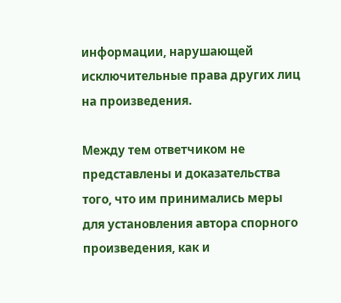информации, нарушающей исключительные права других лиц на произведения.

Между тем ответчиком не представлены и доказательства того, что им принимались меры для установления автора спорного произведения, как и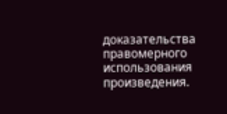доказательства правомерного использования произведения.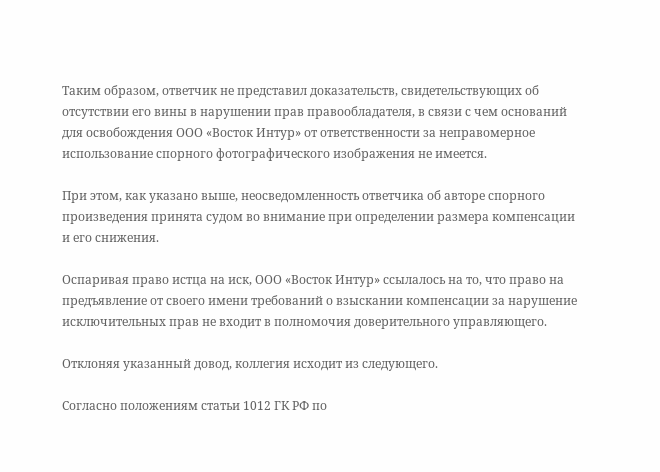Таким образом, ответчик не представил доказательств, свидетельствующих об отсутствии его вины в нарушении прав правообладателя, в связи с чем оснований для освобождения ООО «Восток Интур» от ответственности за неправомерное использование спорного фотографического изображения не имеется.

При этом, как указано выше, неосведомленность ответчика об авторе спорного произведения принята судом во внимание при определении размера компенсации и его снижения.

Оспаривая право истца на иск, ООО «Восток Интур» ссылалось на то, что право на предъявление от своего имени требований о взыскании компенсации за нарушение исключительных прав не входит в полномочия доверительного управляющего.

Отклоняя указанный довод, коллегия исходит из следующего.

Согласно положениям статьи 1012 ГК РФ по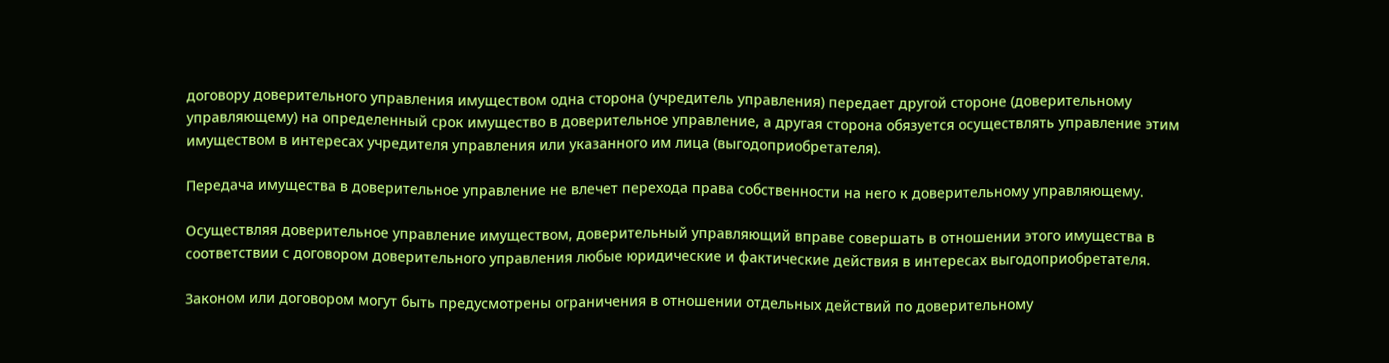договору доверительного управления имуществом одна сторона (учредитель управления) передает другой стороне (доверительному управляющему) на определенный срок имущество в доверительное управление, а другая сторона обязуется осуществлять управление этим имуществом в интересах учредителя управления или указанного им лица (выгодоприобретателя).

Передача имущества в доверительное управление не влечет перехода права собственности на него к доверительному управляющему.

Осуществляя доверительное управление имуществом, доверительный управляющий вправе совершать в отношении этого имущества в соответствии с договором доверительного управления любые юридические и фактические действия в интересах выгодоприобретателя.

Законом или договором могут быть предусмотрены ограничения в отношении отдельных действий по доверительному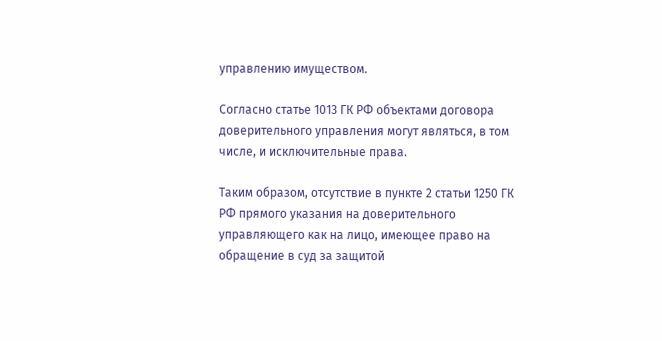управлению имуществом.

Согласно статье 1013 ГК РФ объектами договора доверительного управления могут являться, в том числе, и исключительные права.

Таким образом, отсутствие в пункте 2 статьи 1250 ГК РФ прямого указания на доверительного управляющего как на лицо, имеющее право на обращение в суд за защитой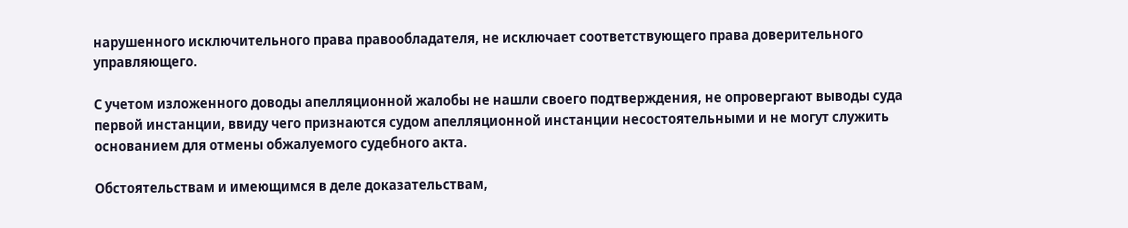нарушенного исключительного права правообладателя, не исключает соответствующего права доверительного управляющего.

С учетом изложенного доводы апелляционной жалобы не нашли своего подтверждения, не опровергают выводы суда первой инстанции, ввиду чего признаются судом апелляционной инстанции несостоятельными и не могут служить основанием для отмены обжалуемого судебного акта.

Обстоятельствам и имеющимся в деле доказательствам,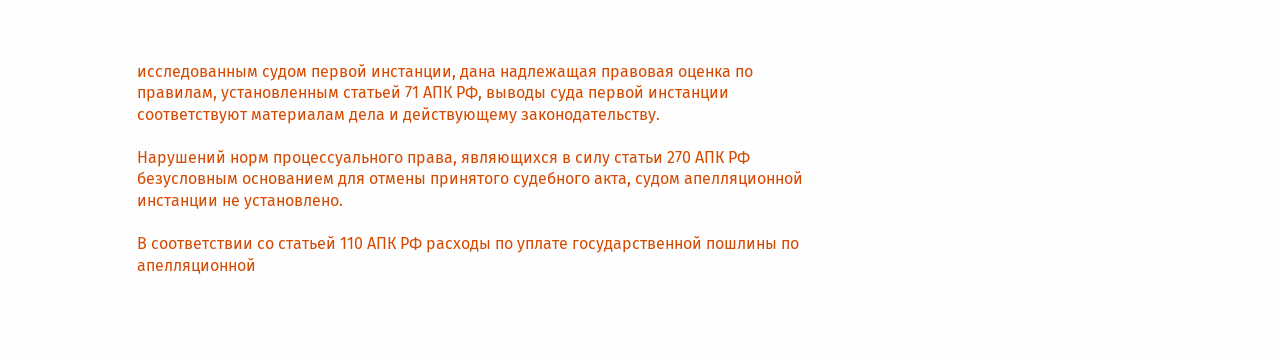исследованным судом первой инстанции, дана надлежащая правовая оценка по правилам, установленным статьей 71 АПК РФ, выводы суда первой инстанции соответствуют материалам дела и действующему законодательству.

Нарушений норм процессуального права, являющихся в силу статьи 270 АПК РФ безусловным основанием для отмены принятого судебного акта, судом апелляционной инстанции не установлено.

В соответствии со статьей 110 АПК РФ расходы по уплате государственной пошлины по апелляционной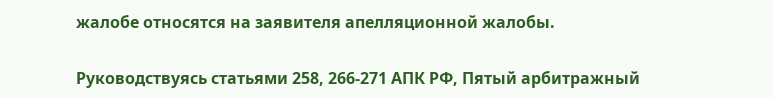жалобе относятся на заявителя апелляционной жалобы.

Руководствуясь статьями 258, 266-271 АПК РФ, Пятый арбитражный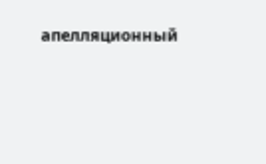апелляционный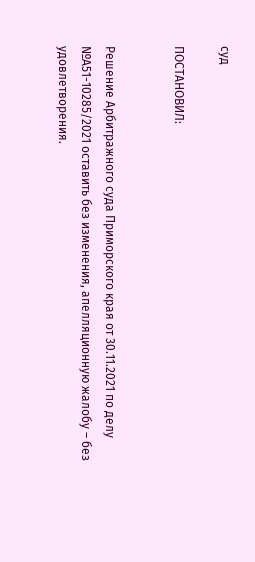суд

ПОСТАНОВИЛ:


Решение Арбитражного суда Приморского края от 30.11.2021 по делу №А51-10285/2021 оставить без изменения, апелляционную жалобу – без удовлетворения.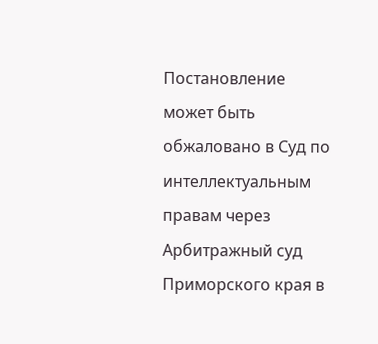Постановление может быть обжаловано в Суд по интеллектуальным правам через Арбитражный суд Приморского края в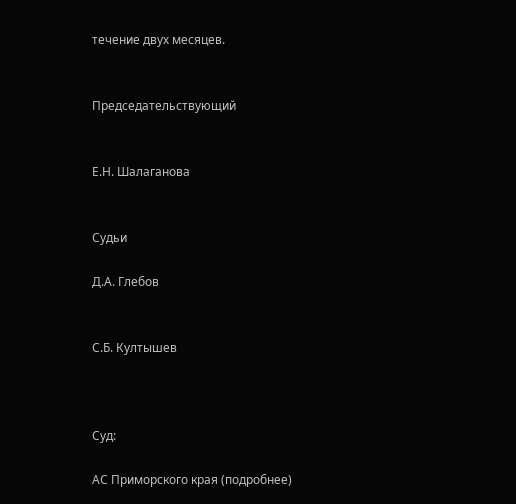течение двух месяцев.


Председательствующий


Е.Н. Шалаганова


Судьи

Д.А. Глебов


С.Б. Култышев



Суд:

АС Приморского края (подробнее)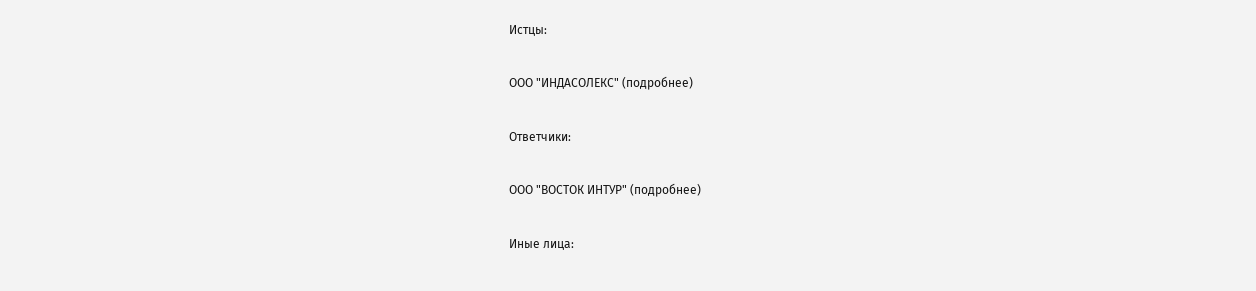Истцы:

ООО "ИНДАСОЛЕКС" (подробнее)

Ответчики:

ООО "ВОСТОК ИНТУР" (подробнее)

Иные лица: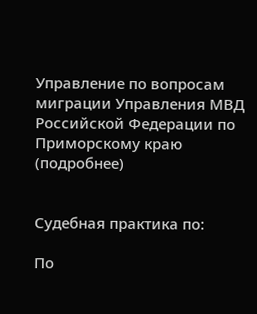Управление по вопросам миграции Управления МВД Российской Федерации по Приморскому краю (подробнее)


Судебная практика по:

По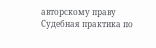авторскому праву
Судебная практика по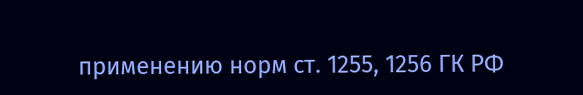применению норм ст. 1255, 1256 ГК РФ